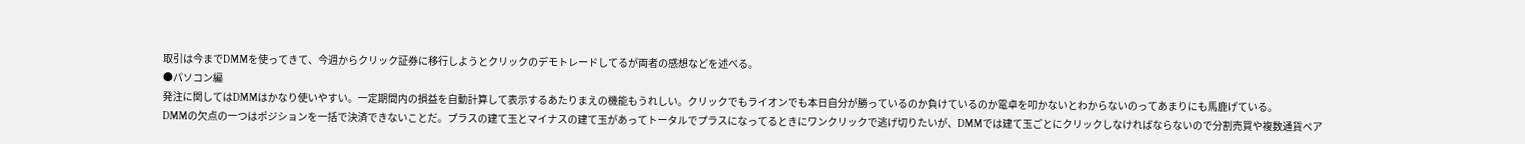取引は今までDMMを使ってきて、今週からクリック証券に移行しようとクリックのデモトレードしてるが両者の感想などを述べる。
●パソコン編
発注に関してはDMMはかなり使いやすい。一定期間内の損益を自動計算して表示するあたりまえの機能もうれしい。クリックでもライオンでも本日自分が勝っているのか負けているのか電卓を叩かないとわからないのってあまりにも馬鹿げている。
DMMの欠点の一つはポジションを一括で決済できないことだ。プラスの建て玉とマイナスの建て玉があってトータルでプラスになってるときにワンクリックで逃げ切りたいが、DMMでは建て玉ごとにクリックしなければならないので分割売買や複数通貨ペア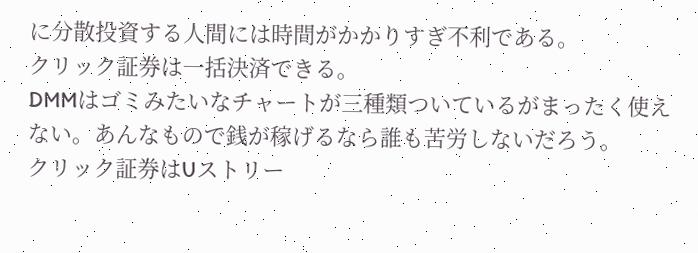に分散投資する人間には時間がかかりすぎ不利である。
クリック証券は一括決済できる。
DMMはゴミみたいなチャートが三種類ついているがまったく使えない。あんなもので銭が稼げるなら誰も苦労しないだろう。
クリック証券はUストリー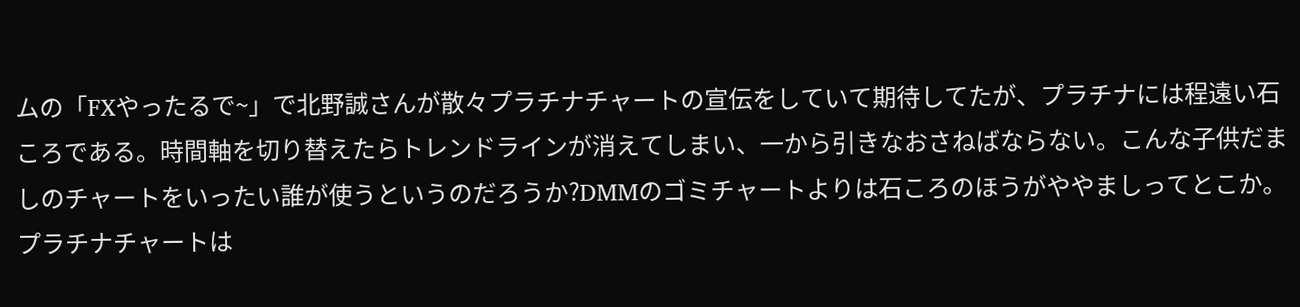ムの「FXやったるで~」で北野誠さんが散々プラチナチャートの宣伝をしていて期待してたが、プラチナには程遠い石ころである。時間軸を切り替えたらトレンドラインが消えてしまい、一から引きなおさねばならない。こんな子供だましのチャートをいったい誰が使うというのだろうか?DMMのゴミチャートよりは石ころのほうがややましってとこか。
プラチナチャートは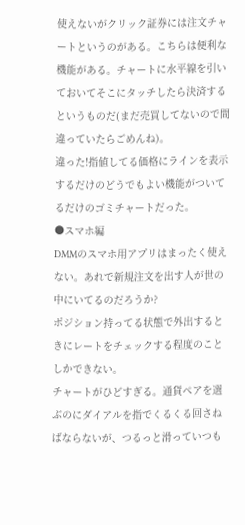使えないがクリック証券には注文チャートというのがある。こちらは便利な機能がある。チャートに水平線を引いておいてそこにタッチしたら決済するというものだ(まだ売買してないので間違っていたらごめんね)。
違った!指値してる価格にラインを表示するだけのどうでもよい機能がついてるだけのゴミチャートだった。
●スマホ編
DMMのスマホ用アプリはまったく使えない。あれで新規注文を出す人が世の中にいてるのだろうか?
ポジション持ってる状態で外出するときにレートをチェックする程度のことしかできない。
チャートがひどすぎる。通貨ペアを選ぶのにダイアルを指でくるくる回さねばならないが、つるっと滑っていつも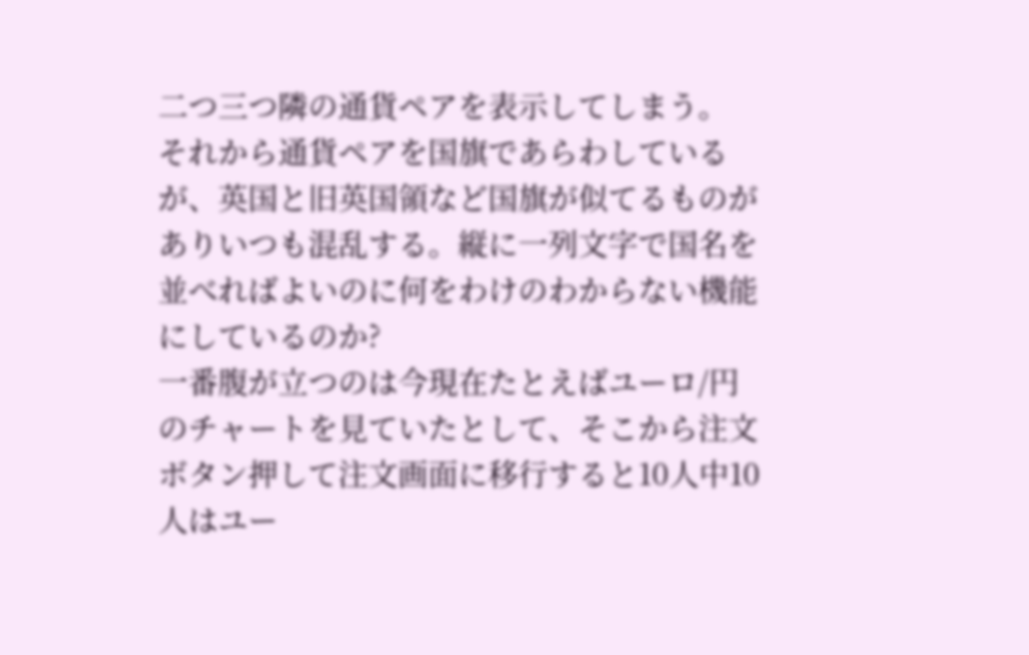二つ三つ隣の通貨ペアを表示してしまう。
それから通貨ペアを国旗であらわしているが、英国と旧英国領など国旗が似てるものがありいつも混乱する。縦に一列文字で国名を並べればよいのに何をわけのわからない機能にしているのか?
一番腹が立つのは今現在たとえばユーロ/円のチャートを見ていたとして、そこから注文ボタン押して注文画面に移行すると10人中10人はユー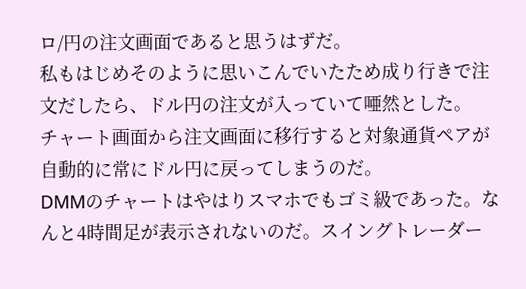ロ/円の注文画面であると思うはずだ。
私もはじめそのように思いこんでいたため成り行きで注文だしたら、ドル円の注文が入っていて唖然とした。
チャート画面から注文画面に移行すると対象通貨ペアが自動的に常にドル円に戻ってしまうのだ。
DMMのチャートはやはりスマホでもゴミ級であった。なんと4時間足が表示されないのだ。スイングトレーダー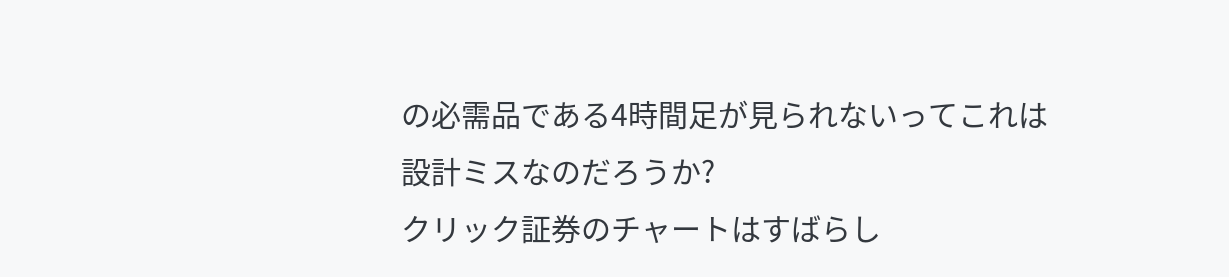の必需品である4時間足が見られないってこれは設計ミスなのだろうか?
クリック証券のチャートはすばらし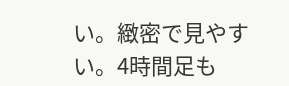い。緻密で見やすい。4時間足も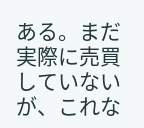ある。まだ実際に売買していないが、これな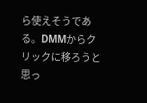ら使えそうである。DMMからクリックに移ろうと思っ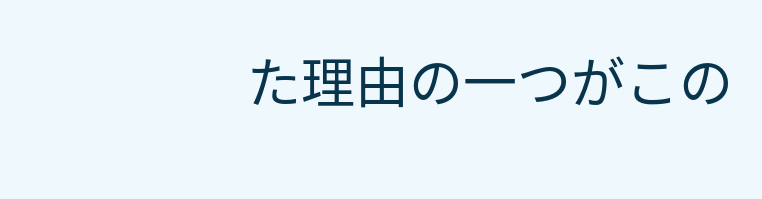た理由の一つがこの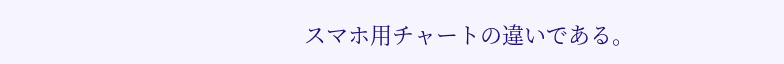スマホ用チャートの違いである。